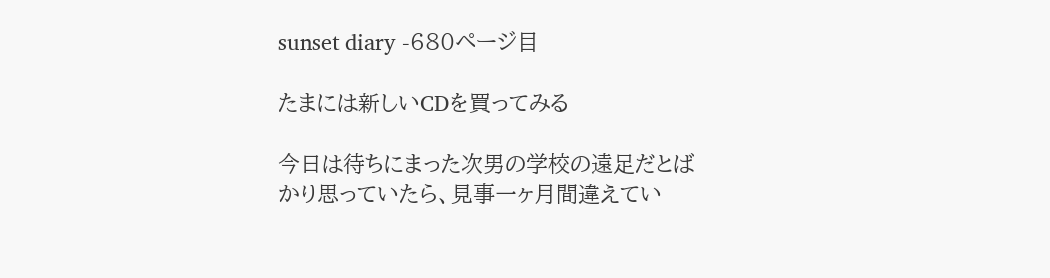sunset diary -680ページ目

たまには新しいCDを買ってみる

今日は待ちにまった次男の学校の遠足だとばかり思っていたら、見事一ヶ月間違えてい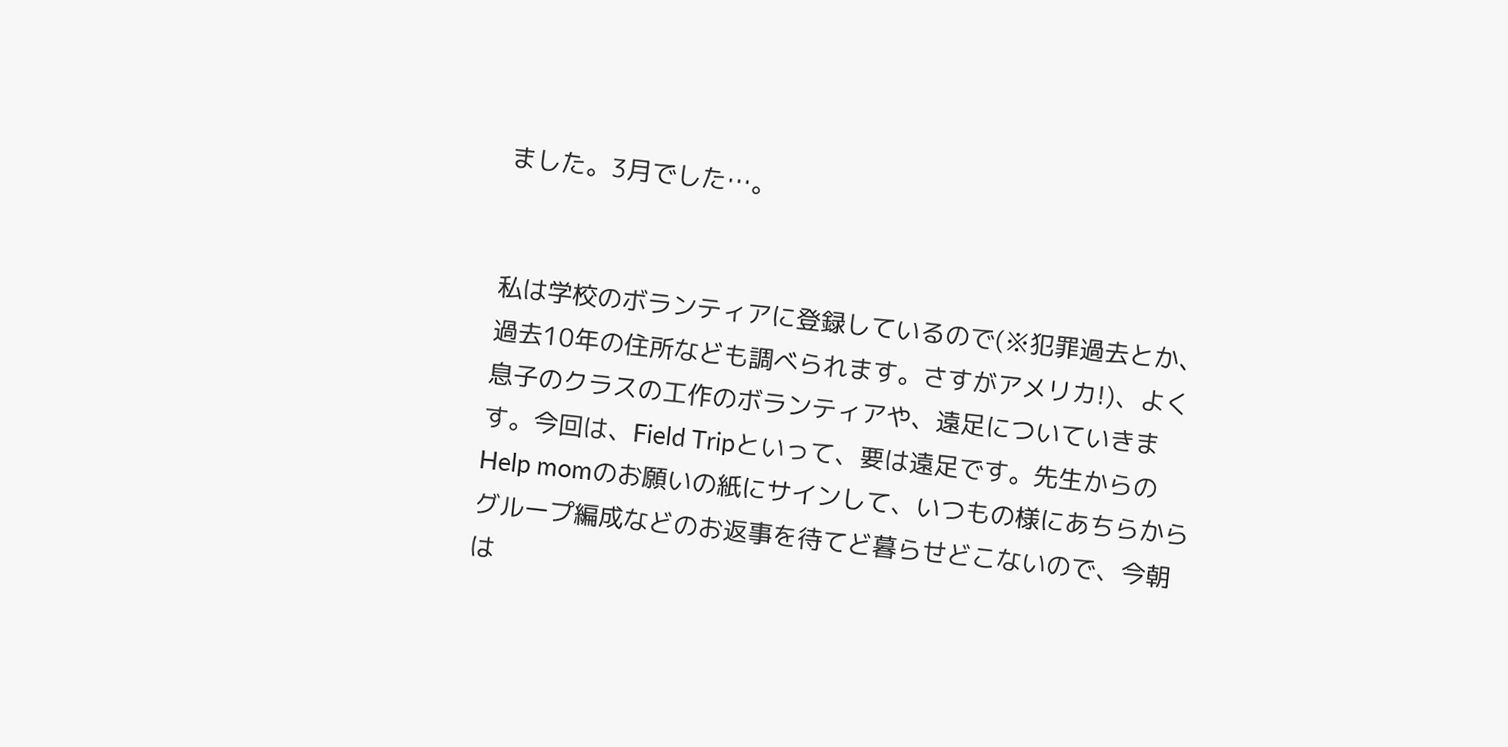ました。3月でした…。


私は学校のボランティアに登録しているので(※犯罪過去とか、過去10年の住所なども調べられます。さすがアメリカ!)、よく息子のクラスの工作のボランティアや、遠足についていきます。今回は、Field Tripといって、要は遠足です。先生からのHelp momのお願いの紙にサインして、いつもの様にあちらからグループ編成などのお返事を待てど暮らせどこないので、今朝は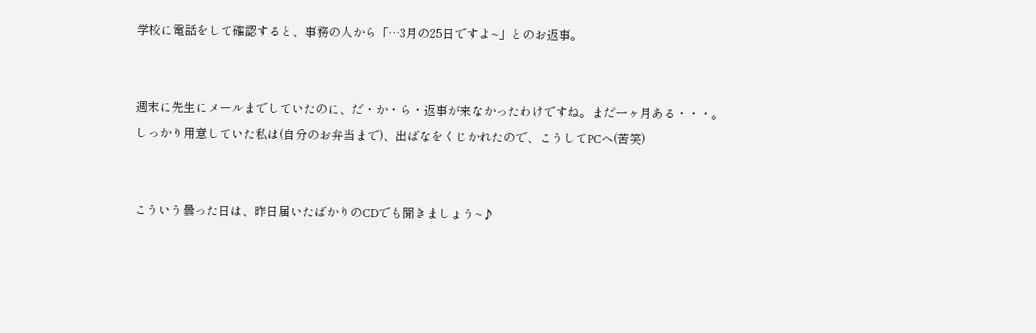学校に電話をして確認すると、事務の人から「…3月の25日ですよ~」とのお返事。


週末に先生にメールまでしていたのに、だ・か・ら・返事が来なかったわけですね。まだ一ヶ月ある・・・。しっかり用意していた私は(自分のお弁当まで)、出ばなをくじかれたので、こうしてPCへ(苦笑)


こういう曇った日は、昨日届いたばかりのCDでも聞きましょう~♪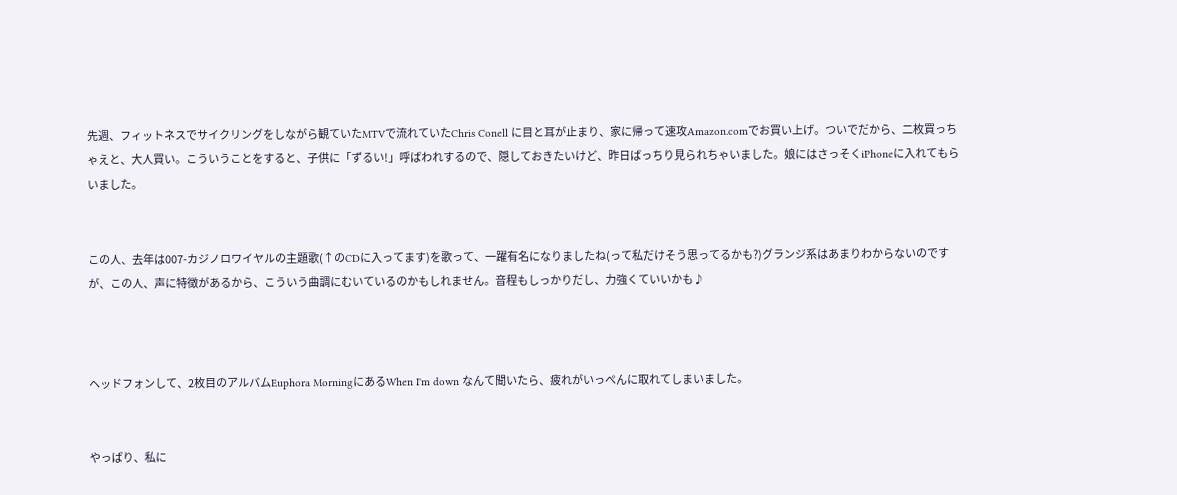先週、フィットネスでサイクリングをしながら観ていたMTVで流れていたChris Conell に目と耳が止まり、家に帰って速攻Amazon.comでお買い上げ。ついでだから、二枚買っちゃえと、大人買い。こういうことをすると、子供に「ずるい!」呼ばわれするので、隠しておきたいけど、昨日ばっちり見られちゃいました。娘にはさっそくiPhoneに入れてもらいました。


この人、去年は007-カジノロワイヤルの主題歌(↑のCDに入ってます)を歌って、一躍有名になりましたね(って私だけそう思ってるかも?)グランジ系はあまりわからないのですが、この人、声に特徴があるから、こういう曲調にむいているのかもしれません。音程もしっかりだし、力強くていいかも♪



ヘッドフォンして、2枚目のアルバムEuphora MorningにあるWhen I'm down なんて聞いたら、疲れがいっぺんに取れてしまいました。


やっぱり、私に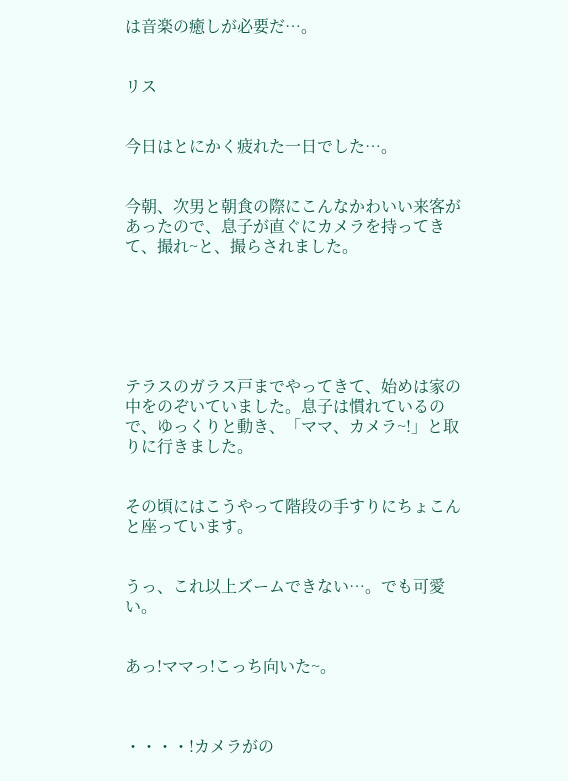は音楽の癒しが必要だ…。


リス


今日はとにかく疲れた一日でした…。


今朝、次男と朝食の際にこんなかわいい来客があったので、息子が直ぐにカメラを持ってきて、撮れ~と、撮らされました。






テラスのガラス戸までやってきて、始めは家の中をのぞいていました。息子は慣れているので、ゆっくりと動き、「ママ、カメラ~!」と取りに行きました。


その頃にはこうやって階段の手すりにちょこんと座っています。


うっ、これ以上ズームできない…。でも可愛い。


あっ!ママっ!こっち向いた~。



・・・・!カメラがの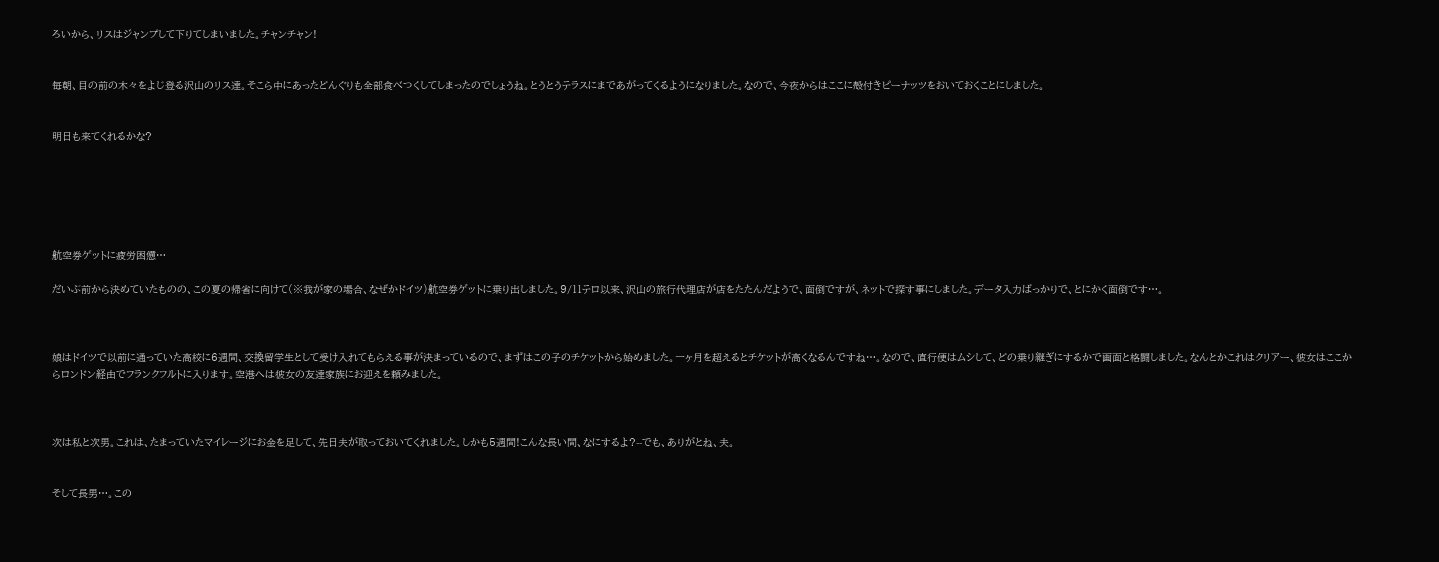ろいから、リスはジャンプして下りてしまいました。チャンチャン!


毎朝、目の前の木々をよじ登る沢山のリス達。そこら中にあったどんぐりも全部食べつくしてしまったのでしょうね。とうとうテラスにまであがってくるようになりました。なので、今夜からはここに殻付きピーナッツをおいておくことにしました。


明日も来てくれるかな?






航空券ゲットに疲労困憊…

だいぶ前から決めていたものの、この夏の帰省に向けて(※我が家の場合、なぜかドイツ)航空券ゲットに乗り出しました。9/11テロ以来、沢山の旅行代理店が店をたたんだようで、面倒ですが、ネットで探す事にしました。データ入力ばっかりで、とにかく面倒です…。



娘はドイツで以前に通っていた高校に6週間、交換留学生として受け入れてもらえる事が決まっているので、まずはこの子のチケットから始めました。一ヶ月を超えるとチケットが高くなるんですね…。なので、直行便はムシして、どの乗り継ぎにするかで画面と格闘しました。なんとかこれはクリアー、彼女はここからロンドン経由でフランクフルトに入ります。空港へは彼女の友達家族にお迎えを頼みました。



次は私と次男。これは、たまっていたマイレージにお金を足して、先日夫が取っておいてくれました。しかも5週間!こんな長い間、なにするよ?--でも、ありがとね、夫。


そして長男…。この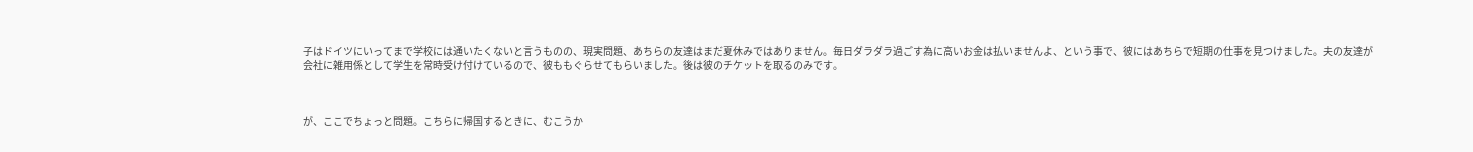子はドイツにいってまで学校には通いたくないと言うものの、現実問題、あちらの友達はまだ夏休みではありません。毎日ダラダラ過ごす為に高いお金は払いませんよ、という事で、彼にはあちらで短期の仕事を見つけました。夫の友達が会社に雑用係として学生を常時受け付けているので、彼ももぐらせてもらいました。後は彼のチケットを取るのみです。



が、ここでちょっと問題。こちらに帰国するときに、むこうか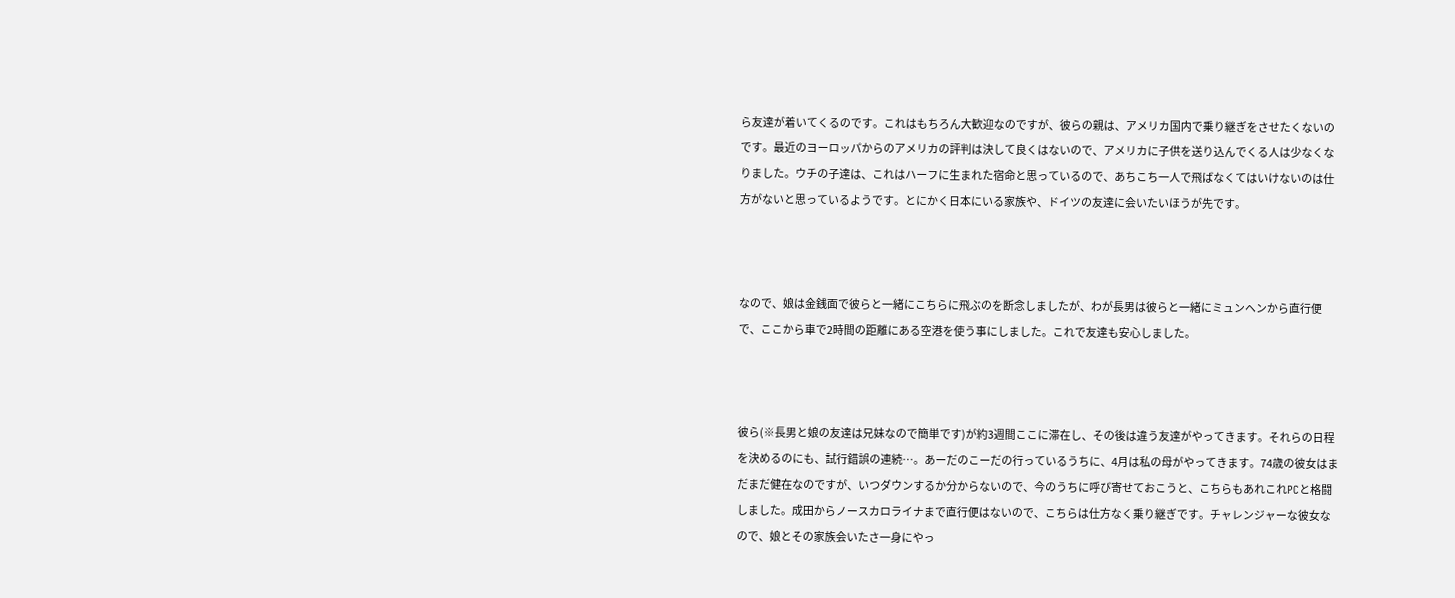ら友達が着いてくるのです。これはもちろん大歓迎なのですが、彼らの親は、アメリカ国内で乗り継ぎをさせたくないのです。最近のヨーロッパからのアメリカの評判は決して良くはないので、アメリカに子供を送り込んでくる人は少なくなりました。ウチの子達は、これはハーフに生まれた宿命と思っているので、あちこち一人で飛ばなくてはいけないのは仕方がないと思っているようです。とにかく日本にいる家族や、ドイツの友達に会いたいほうが先です。



なので、娘は金銭面で彼らと一緒にこちらに飛ぶのを断念しましたが、わが長男は彼らと一緒にミュンヘンから直行便で、ここから車で2時間の距離にある空港を使う事にしました。これで友達も安心しました。



彼ら(※長男と娘の友達は兄妹なので簡単です)が約3週間ここに滞在し、その後は違う友達がやってきます。それらの日程を決めるのにも、試行錯誤の連続…。あーだのこーだの行っているうちに、4月は私の母がやってきます。74歳の彼女はまだまだ健在なのですが、いつダウンするか分からないので、今のうちに呼び寄せておこうと、こちらもあれこれPCと格闘しました。成田からノースカロライナまで直行便はないので、こちらは仕方なく乗り継ぎです。チャレンジャーな彼女なので、娘とその家族会いたさ一身にやっ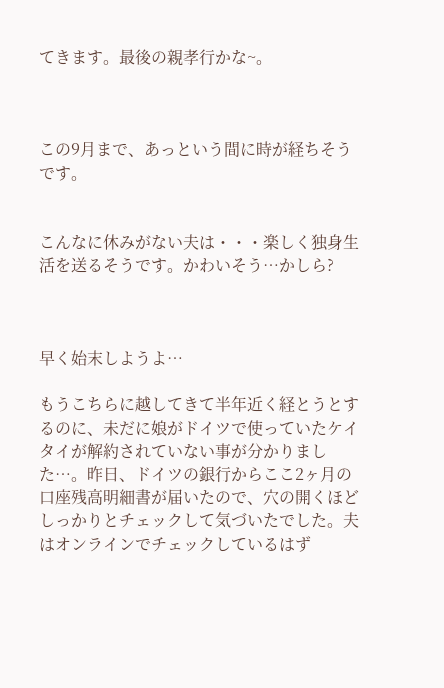てきます。最後の親孝行かな~。



この9月まで、あっという間に時が経ちそうです。


こんなに休みがない夫は・・・楽しく独身生活を送るそうです。かわいそう…かしら?



早く始末しようよ…

もうこちらに越してきて半年近く経とうとするのに、未だに娘がドイツで使っていたケイタイが解約されていない事が分かりました…。昨日、ドイツの銀行からここ2ヶ月の口座残高明細書が届いたので、穴の開くほどしっかりとチェックして気づいたでした。夫はオンラインでチェックしているはず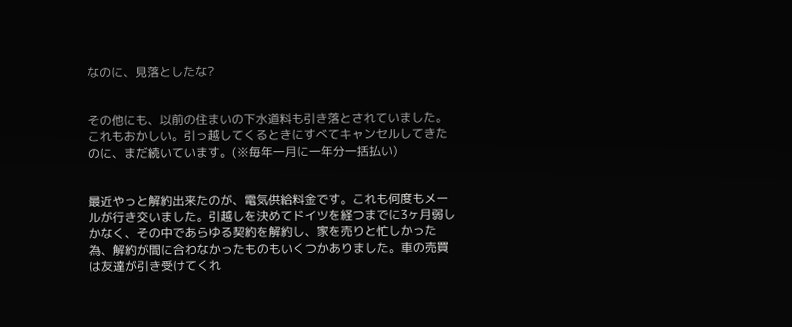なのに、見落としたな?


その他にも、以前の住まいの下水道料も引き落とされていました。これもおかしい。引っ越してくるときにすべてキャンセルしてきたのに、まだ続いています。(※毎年一月に一年分一括払い)


最近やっと解約出来たのが、電気供給料金です。これも何度もメールが行き交いました。引越しを決めてドイツを経つまでに3ヶ月弱しかなく、その中であらゆる契約を解約し、家を売りと忙しかった為、解約が間に合わなかったものもいくつかありました。車の売買は友達が引き受けてくれ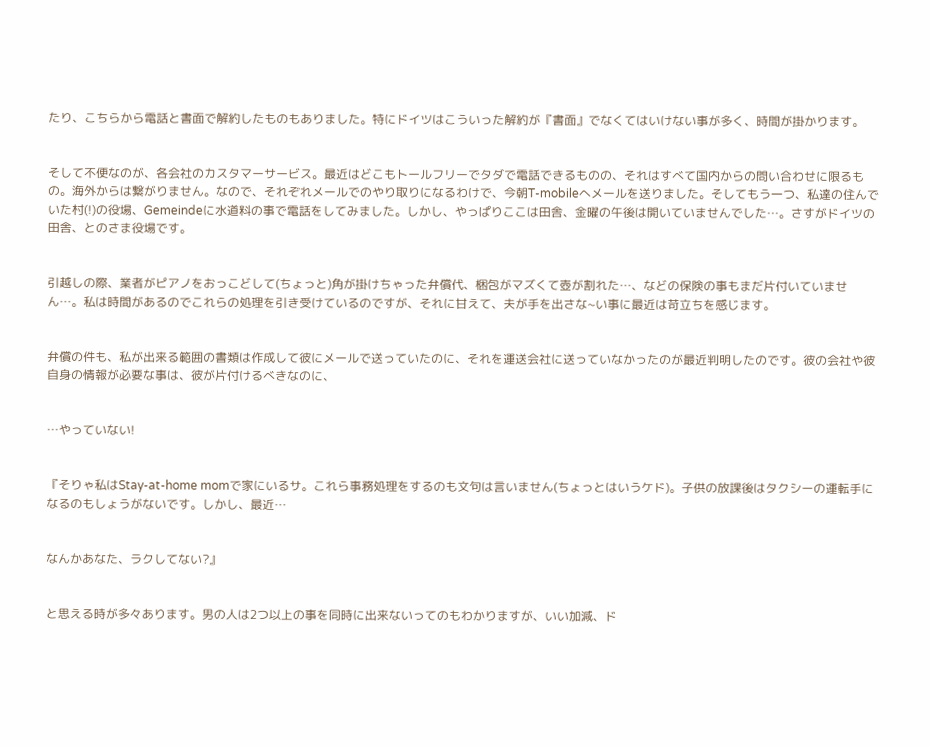たり、こちらから電話と書面で解約したものもありました。特にドイツはこういった解約が『書面』でなくてはいけない事が多く、時間が掛かります。


そして不便なのが、各会社のカスタマーサービス。最近はどこもトールフリーでタダで電話できるものの、それはすべて国内からの問い合わせに限るもの。海外からは繋がりません。なので、それぞれメールでのやり取りになるわけで、今朝T-mobileへメールを送りました。そしてもう一つ、私達の住んでいた村(!)の役場、Gemeindeに水道料の事で電話をしてみました。しかし、やっぱりここは田舎、金曜の午後は開いていませんでした…。さすがドイツの田舎、とのさま役場です。


引越しの際、業者がピアノをおっこどして(ちょっと)角が掛けちゃった弁償代、梱包がマズくて壺が割れた…、などの保険の事もまだ片付いていません…。私は時間があるのでこれらの処理を引き受けているのですが、それに甘えて、夫が手を出さな~い事に最近は苛立ちを感じます。


弁償の件も、私が出来る範囲の書類は作成して彼にメールで送っていたのに、それを運送会社に送っていなかったのが最近判明したのです。彼の会社や彼自身の情報が必要な事は、彼が片付けるべきなのに、


…やっていない!


『そりゃ私はStay-at-home momで家にいるサ。これら事務処理をするのも文句は言いません(ちょっとはいうケド)。子供の放課後はタクシーの運転手になるのもしょうがないです。しかし、最近…


なんかあなた、ラクしてない?』


と思える時が多々あります。男の人は2つ以上の事を同時に出来ないってのもわかりますが、いい加減、ド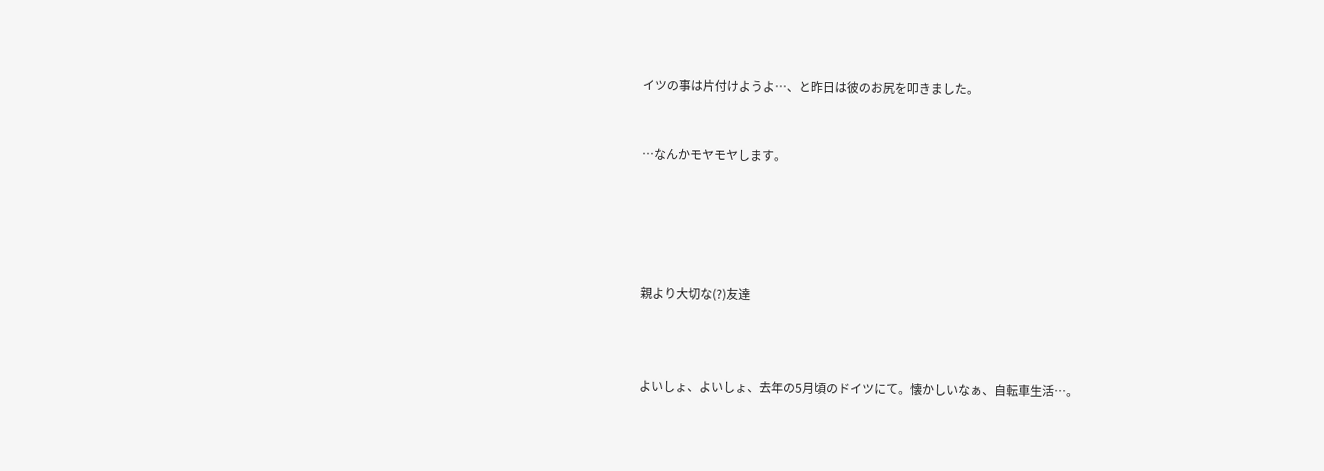イツの事は片付けようよ…、と昨日は彼のお尻を叩きました。


…なんかモヤモヤします。





親より大切な(?)友達



よいしょ、よいしょ、去年の5月頃のドイツにて。懐かしいなぁ、自転車生活…。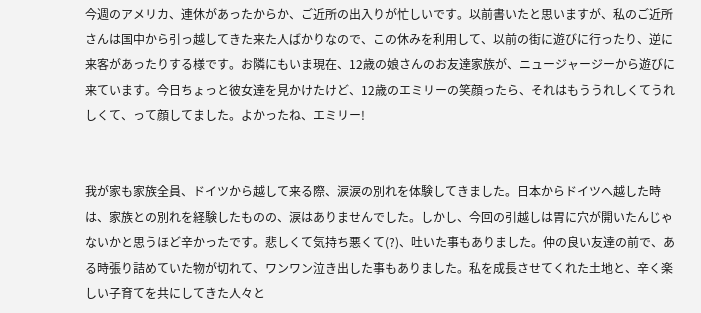今週のアメリカ、連休があったからか、ご近所の出入りが忙しいです。以前書いたと思いますが、私のご近所さんは国中から引っ越してきた来た人ばかりなので、この休みを利用して、以前の街に遊びに行ったり、逆に来客があったりする様です。お隣にもいま現在、12歳の娘さんのお友達家族が、ニュージャージーから遊びに来ています。今日ちょっと彼女達を見かけたけど、12歳のエミリーの笑顔ったら、それはもううれしくてうれしくて、って顔してました。よかったね、エミリー!


我が家も家族全員、ドイツから越して来る際、涙涙の別れを体験してきました。日本からドイツへ越した時は、家族との別れを経験したものの、涙はありませんでした。しかし、今回の引越しは胃に穴が開いたんじゃないかと思うほど辛かったです。悲しくて気持ち悪くて(?)、吐いた事もありました。仲の良い友達の前で、ある時張り詰めていた物が切れて、ワンワン泣き出した事もありました。私を成長させてくれた土地と、辛く楽しい子育てを共にしてきた人々と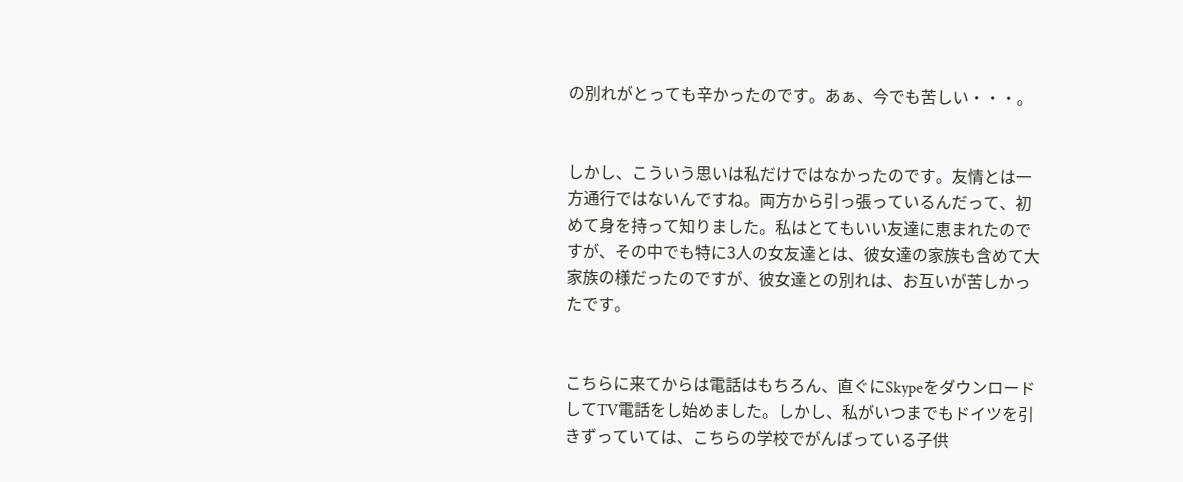の別れがとっても辛かったのです。あぁ、今でも苦しい・・・。


しかし、こういう思いは私だけではなかったのです。友情とは一方通行ではないんですね。両方から引っ張っているんだって、初めて身を持って知りました。私はとてもいい友達に恵まれたのですが、その中でも特に3人の女友達とは、彼女達の家族も含めて大家族の様だったのですが、彼女達との別れは、お互いが苦しかったです。


こちらに来てからは電話はもちろん、直ぐにSkypeをダウンロードしてTV電話をし始めました。しかし、私がいつまでもドイツを引きずっていては、こちらの学校でがんばっている子供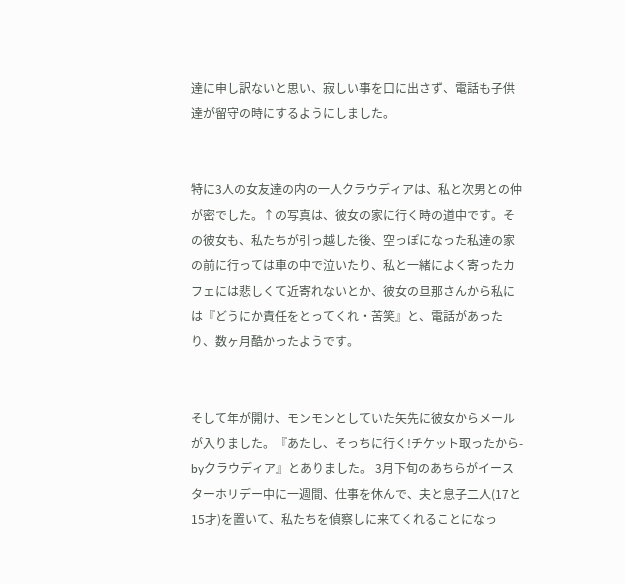達に申し訳ないと思い、寂しい事を口に出さず、電話も子供達が留守の時にするようにしました。


特に3人の女友達の内の一人クラウディアは、私と次男との仲が密でした。↑の写真は、彼女の家に行く時の道中です。その彼女も、私たちが引っ越した後、空っぽになった私達の家の前に行っては車の中で泣いたり、私と一緒によく寄ったカフェには悲しくて近寄れないとか、彼女の旦那さんから私には『どうにか責任をとってくれ・苦笑』と、電話があったり、数ヶ月酷かったようです。


そして年が開け、モンモンとしていた矢先に彼女からメールが入りました。『あたし、そっちに行く!チケット取ったから-byクラウディア』とありました。 3月下旬のあちらがイースターホリデー中に一週間、仕事を休んで、夫と息子二人(17と15才)を置いて、私たちを偵察しに来てくれることになっ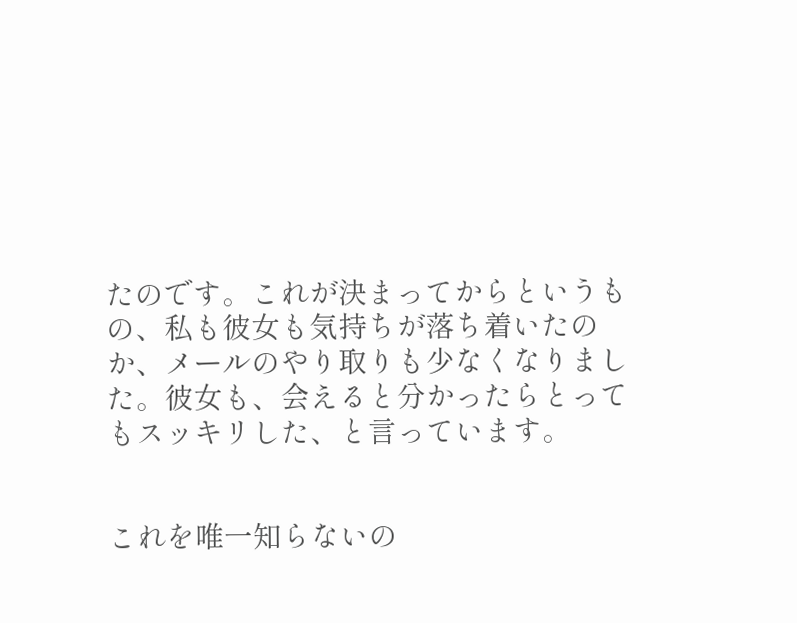たのです。これが決まってからというもの、私も彼女も気持ちが落ち着いたのか、メールのやり取りも少なくなりました。彼女も、会えると分かったらとってもスッキリした、と言っています。


これを唯一知らないの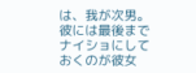は、我が次男。彼には最後までナイショにしておくのが彼女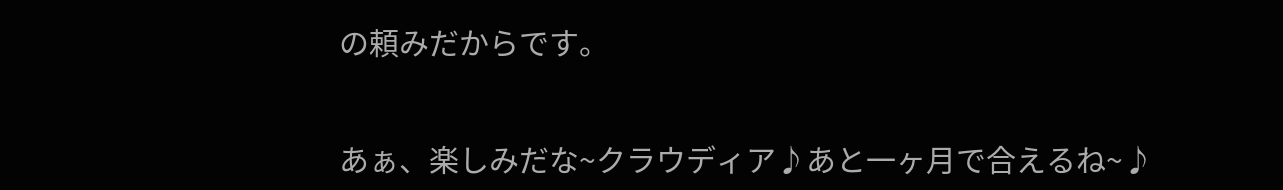の頼みだからです。


あぁ、楽しみだな~クラウディア♪あと一ヶ月で合えるね~♪